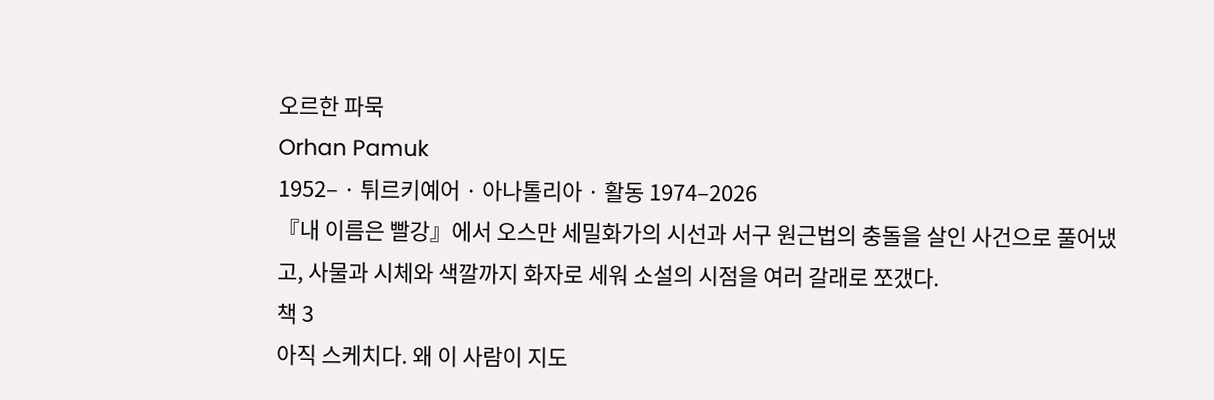오르한 파묵
Orhan Pamuk
1952– · 튀르키예어 · 아나톨리아 · 활동 1974–2026
『내 이름은 빨강』에서 오스만 세밀화가의 시선과 서구 원근법의 충돌을 살인 사건으로 풀어냈고, 사물과 시체와 색깔까지 화자로 세워 소설의 시점을 여러 갈래로 쪼갰다.
책 3
아직 스케치다. 왜 이 사람이 지도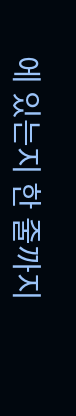에 있는지 한 줄까지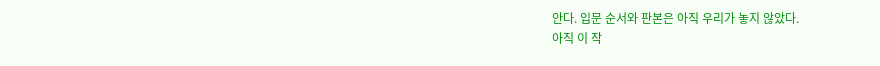안다. 입문 순서와 판본은 아직 우리가 놓지 않았다.
아직 이 작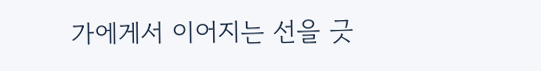가에게서 이어지는 선을 긋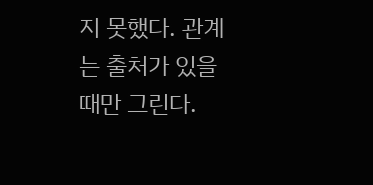지 못했다. 관계는 출처가 있을 때만 그린다.